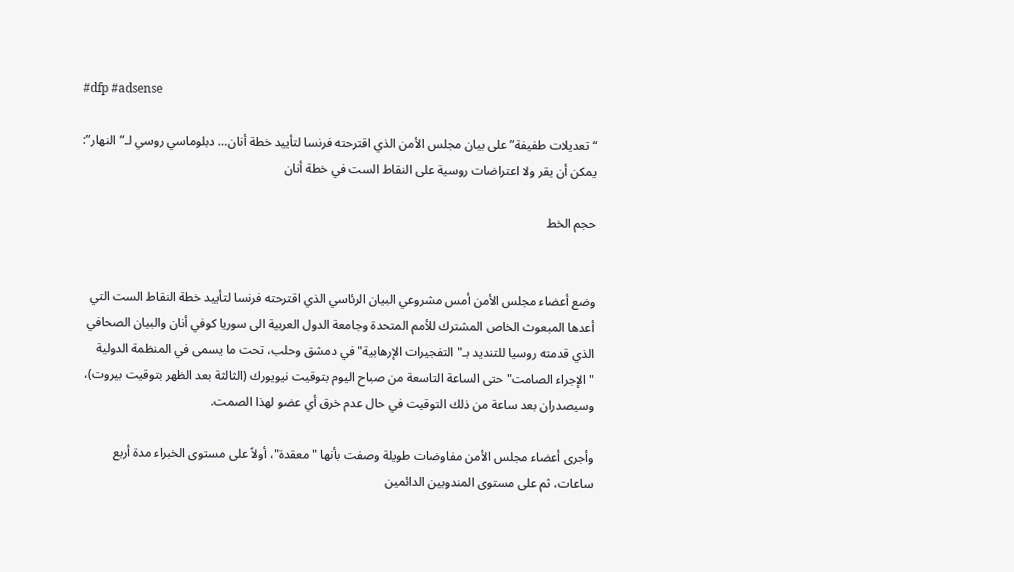#dfp #adsense

“تعديلات طفيفة” على بيان مجلس الأمن الذي اقترحته فرنسا لتأييد خطة أنان… دبلوماسي روسي لـ”النهار”: يمكن أن يقر ولا اعتراضات روسية على النقاط الست في خطة أنان

حجم الخط


وضع أعضاء مجلس الأمن أمس مشروعي البيان الرئاسي الذي اقترحته فرنسا لتأييد خطة النقاط الست التي أعدها المبعوث الخاص المشترك للأمم المتحدة وجامعة الدول العربية الى سوريا كوفي أنان والبيان الصحافي الذي قدمته روسيا للتنديد بـ"التفجيرات الإرهابية" في دمشق وحلب، تحت ما يسمى في المنظمة الدولية "الإجراء الصامت" حتى الساعة التاسعة من صباح اليوم بتوقيت نيويورك (الثالثة بعد الظهر بتوقيت بيروت)، وسيصدران بعد ساعة من ذلك التوقيت في حال عدم خرق أي عضو لهذا الصمت.

وأجرى أعضاء مجلس الأمن مفاوضات طويلة وصفت بأنها "معقدة"، أولاً على مستوى الخبراء مدة أربع ساعات، ثم على مستوى المندوبين الدائمين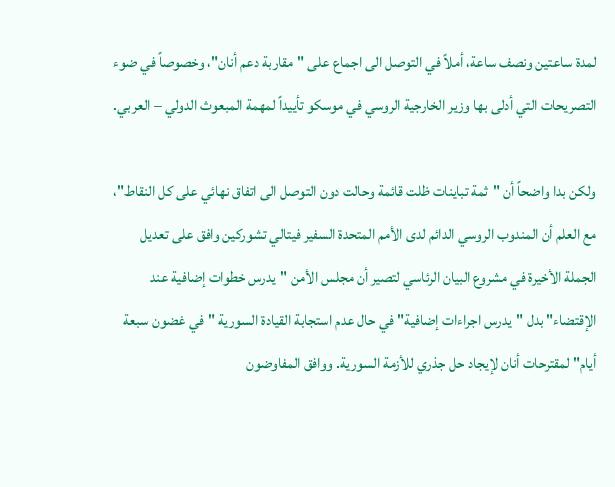لمدة ساعتين ونصف ساعة، أملاً في التوصل الى اجماع على "مقاربة دعم أنان"، وخصوصاً في ضوء التصريحات التي أدلى بها وزير الخارجية الروسي في موسكو تأييداً لمهمة المبعوث الدولي – العربي.

ولكن بدا واضحاً أن "ثمة تباينات ظلت قائمة وحالت دون التوصل الى اتفاق نهائي على كل النقاط"، مع العلم أن المندوب الروسي الدائم لدى الأمم المتحدة السفير فيتالي تشوركين وافق على تعديل الجملة الأخيرة في مشروع البيان الرئاسي لتصير أن مجلس الأمن "يدرس خطوات إضافية عند الإقتضاء" بدل "يدرس اجراءات إضافية" في حال عدم استجابة القيادة السورية "في غضون سبعة أيام" لمقترحات أنان لإيجاد حل جذري للأزمة السورية. ووافق المفاوضون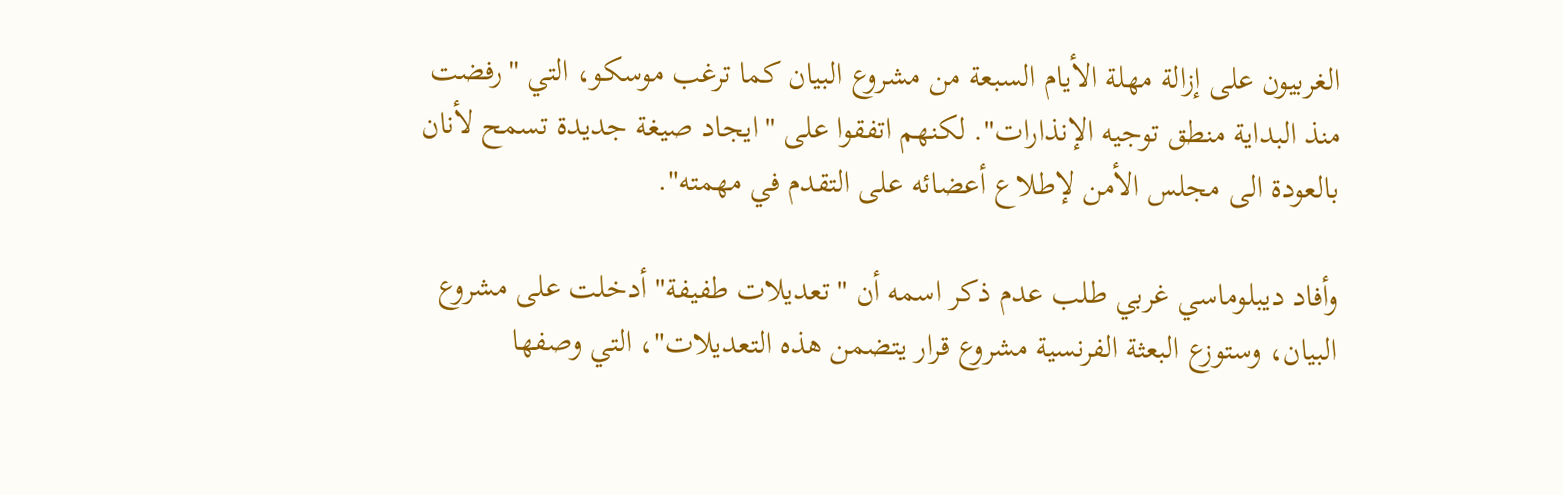الغربيون على إزالة مهلة الأيام السبعة من مشروع البيان كما ترغب موسكو، التي "رفضت منذ البداية منطق توجيه الإنذارات". لكنهم اتفقوا على "ايجاد صيغة جديدة تسمح لأنان بالعودة الى مجلس الأمن لإطلاع أعضائه على التقدم في مهمته".

وأفاد ديبلوماسي غربي طلب عدم ذكر اسمه أن "تعديلات طفيفة" أدخلت على مشروع البيان، وستوزع البعثة الفرنسية مشروع قرار يتضمن هذه التعديلات"، التي وصفها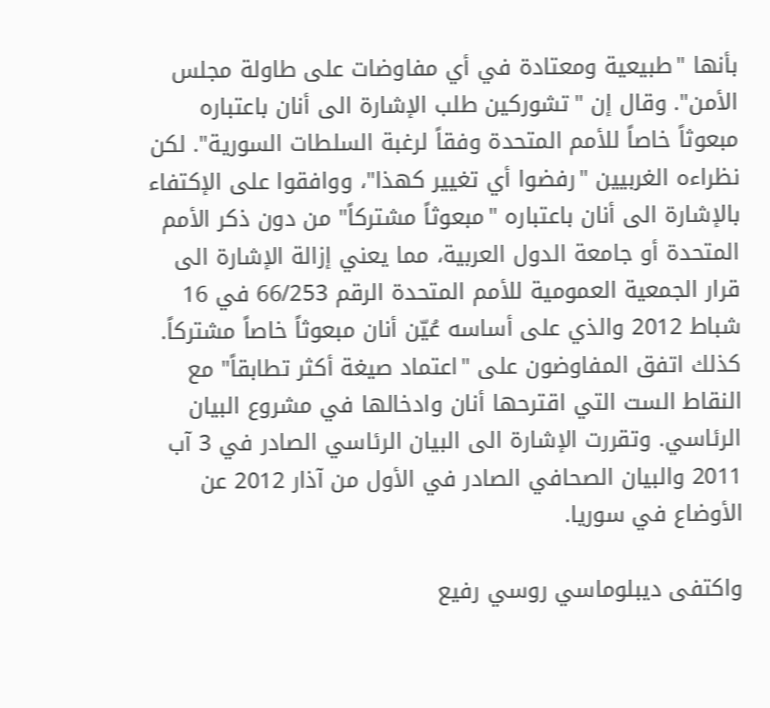بأنها "طبيعية ومعتادة في أي مفاوضات على طاولة مجلس الأمن". وقال إن "تشوركين طلب الإشارة الى أنان باعتباره مبعوثاً خاصاً للأمم المتحدة وفقاً لرغبة السلطات السورية". لكن نظراءه الغربيين "رفضوا أي تغيير كهذا"، ووافقوا على الإكتفاء بالإشارة الى أنان باعتباره "مبعوثاً مشتركاً" من دون ذكر الأمم المتحدة أو جامعة الدول العربية، مما يعني إزالة الإشارة الى قرار الجمعية العمومية للأمم المتحدة الرقم 66/253 في 16 شباط 2012 والذي على أساسه عُيّن أنان مبعوثاً خاصاً مشتركاً. كذلك اتفق المفاوضون على "اعتماد صيغة أكثر تطابقاً" مع النقاط الست التي اقترحها أنان وادخالها في مشروع البيان الرئاسي. وتقررت الإشارة الى البيان الرئاسي الصادر في 3 آب 2011 والبيان الصحافي الصادر في الأول من آذار 2012 عن الأوضاع في سوريا.

واكتفى ديبلوماسي روسي رفيع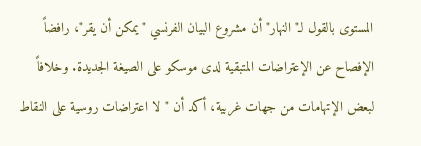المستوى بالقول لـ"النهار" أن مشروع البيان الفرنسي "يمكن أن يقر"، رافضاً الإفصاح عن الإعتراضات المتبقية لدى موسكو على الصيغة الجديدة. وخلافاً لبعض الإتهامات من جهات غربية، أكد أن "لا اعتراضات روسية على النقاط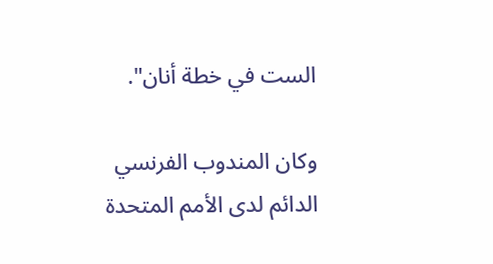الست في خطة أنان".

وكان المندوب الفرنسي الدائم لدى الأمم المتحدة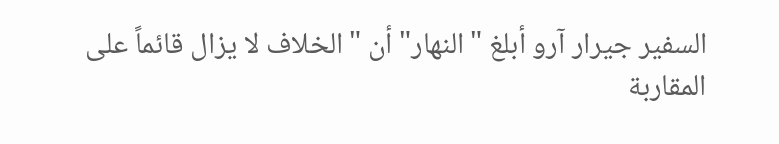السفير جيرار آرو أبلغ "النهار" أن "الخلاف لا يزال قائماً على المقاربة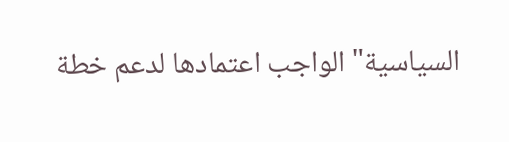السياسية" الواجب اعتمادها لدعم خطة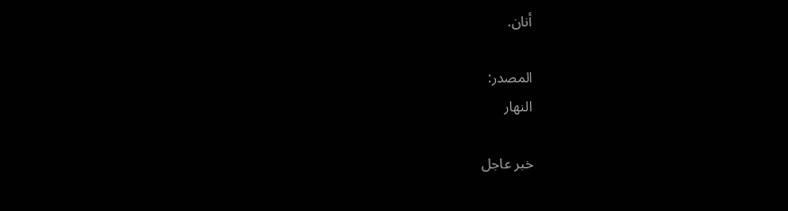أنان.

المصدر:
النهار

خبر عاجل